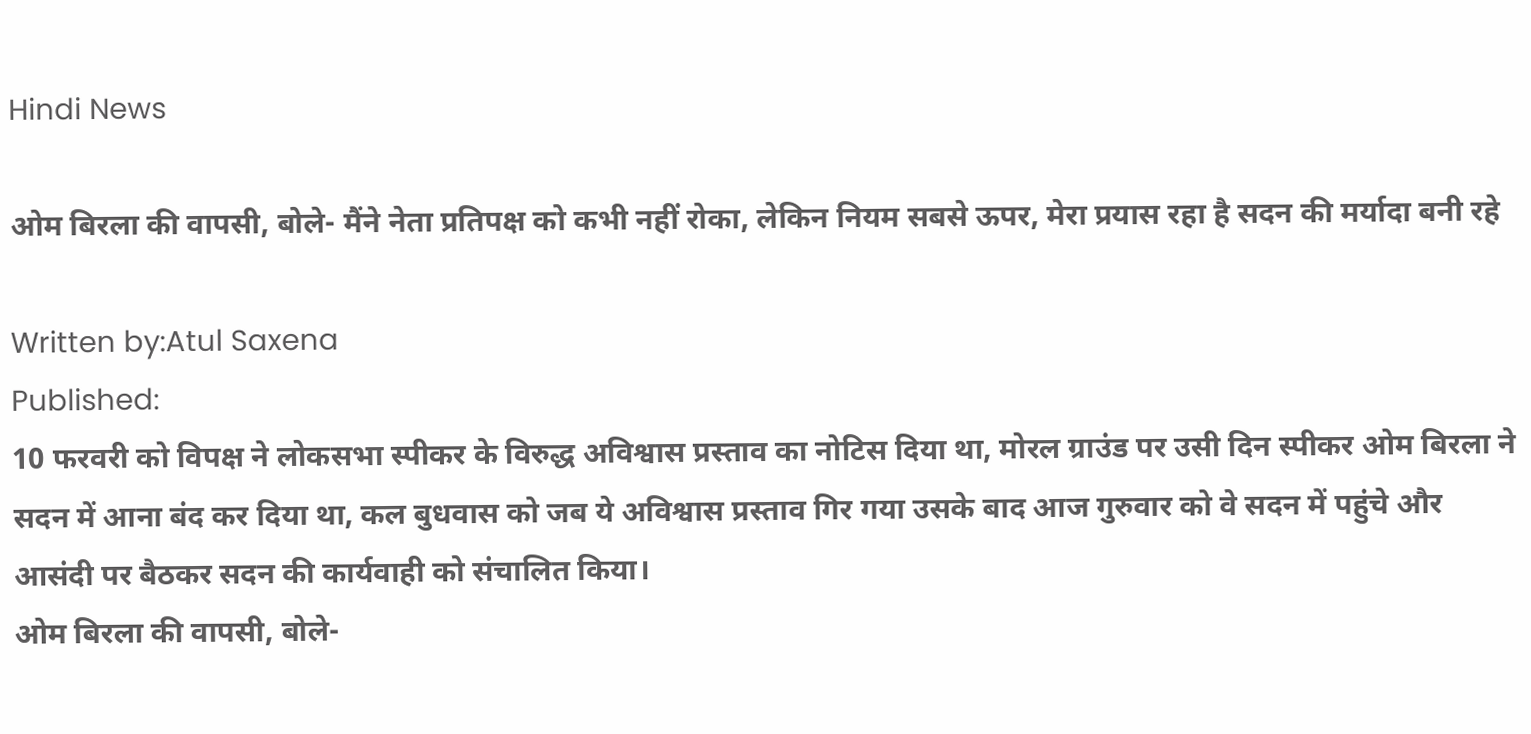Hindi News

ओम बिरला की वापसी, बोले- मैंने नेता प्रतिपक्ष को कभी नहीं रोका, लेकिन नियम सबसे ऊपर, मेरा प्रयास रहा है सदन की मर्यादा बनी रहे

Written by:Atul Saxena
Published:
10 फरवरी को विपक्ष ने लोकसभा स्पीकर के विरुद्ध अविश्वास प्रस्ताव का नोटिस दिया था, मोरल ग्राउंड पर उसी दिन स्पीकर ओम बिरला ने सदन में आना बंद कर दिया था, कल बुधवास को जब ये अविश्वास प्रस्ताव गिर गया उसके बाद आज गुरुवार को वे सदन में पहुंचे और आसंदी पर बैठकर सदन की कार्यवाही को संचालित किया।
ओम बिरला की वापसी, बोले-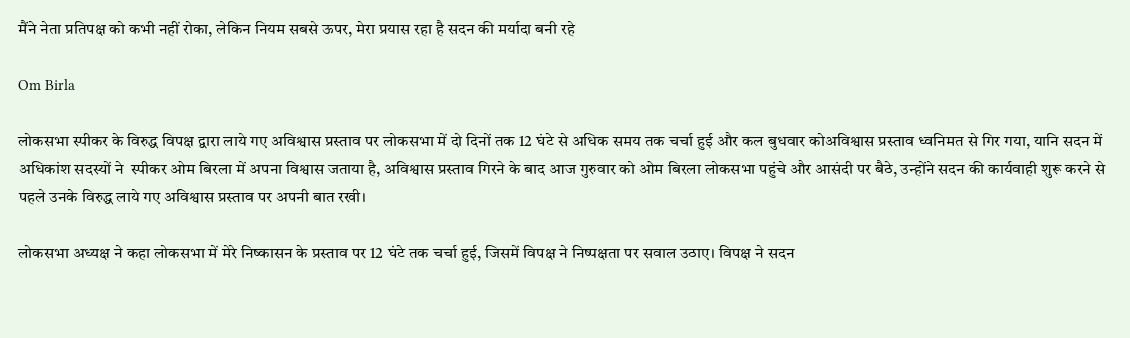मैंने नेता प्रतिपक्ष को कभी नहीं रोका, लेकिन नियम सबसे ऊपर, मेरा प्रयास रहा है सदन की मर्यादा बनी रहे

Om Birla

लोकसभा स्पीकर के विरुद्ध विपक्ष द्वारा लाये गए अविश्वास प्रस्ताव पर लोकसभा में दो दिनों तक 12 घंटे से अधिक समय तक चर्चा हुई और कल बुधवार कोअविश्वास प्रस्ताव ध्वनिमत से गिर गया, यानि सदन में अधिकांश सदस्यों ने  स्पीकर ओम बिरला में अपना विश्वास जताया है, अविश्वास प्रस्ताव गिरने के बाद आज गुरुवार को ओम बिरला लोकसभा पहुंचे और आसंदी पर बैठे, उन्होंने सदन की कार्यवाही शुरू करने से पहले उनके विरुद्ध लाये गए अविश्वास प्रस्ताव पर अपनी बात रखी।

लोकसभा अध्यक्ष ने कहा लोकसभा में मेरे निष्कासन के प्रस्ताव पर 12 घंटे तक चर्चा हुई, जिसमें विपक्ष ने निष्पक्षता पर सवाल उठाए। विपक्ष ने सदन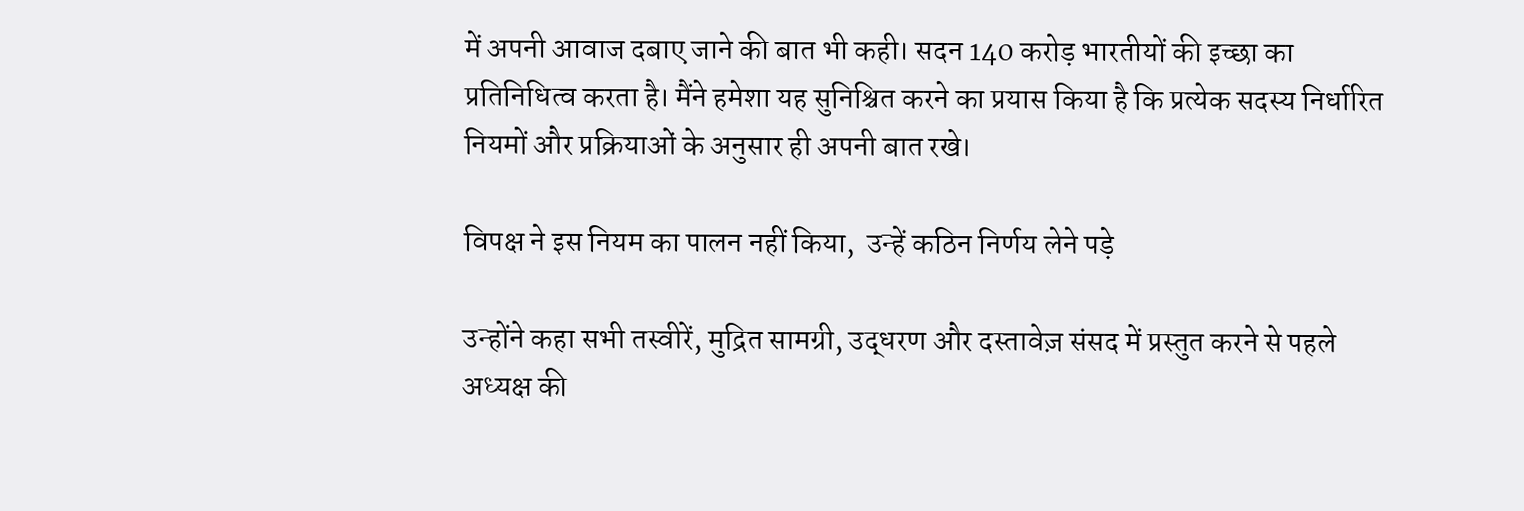में अपनी आवाज दबाए जाने की बात भी कही। सदन 140 करोड़ भारतीयों की इच्छा का प्रतिनिधित्व करता है। मैंने हमेशा यह सुनिश्चित करने का प्रयास किया है कि प्रत्येक सदस्य निर्धारित नियमों और प्रक्रियाओं के अनुसार ही अपनी बात रखे।

विपक्ष ने इस नियम का पालन नहीं किया,  उन्हें कठिन निर्णय लेने पड़े

उन्होंने कहा सभी तस्वीरें, मुद्रित सामग्री, उद्धरण और दस्तावेज़ संसद में प्रस्तुत करने से पहले अध्यक्ष की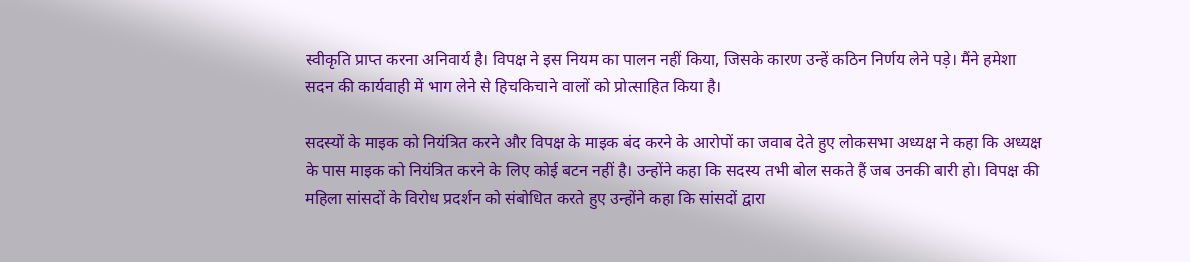स्वीकृति प्राप्त करना अनिवार्य है। विपक्ष ने इस नियम का पालन नहीं किया, जिसके कारण उन्हें कठिन निर्णय लेने पड़े। मैंने हमेशा सदन की कार्यवाही में भाग लेने से हिचकिचाने वालों को प्रोत्साहित किया है।

सदस्यों के माइक को नियंत्रित करने और विपक्ष के माइक बंद करने के आरोपों का जवाब देते हुए लोकसभा अध्यक्ष ने कहा कि अध्यक्ष के पास माइक को नियंत्रित करने के लिए कोई बटन नहीं है। उन्होंने कहा कि सदस्य तभी बोल सकते हैं जब उनकी बारी हो। विपक्ष की महिला सांसदों के विरोध प्रदर्शन को संबोधित करते हुए उन्होंने कहा कि सांसदों द्वारा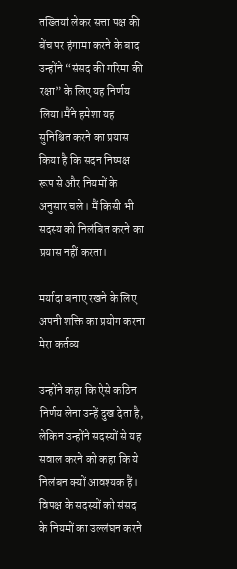तख्तियां लेकर सत्ता पक्ष की बेंच पर हंगामा करने के बाद उन्होंने “संसद की गरिमा की रक्षा” के लिए यह निर्णय लिया।मैंने हमेशा यह सुनिश्चित करने का प्रयास किया है कि सदन निष्पक्ष रूप से और नियमों के अनुसार चले। मैं किसी भी सदस्य को निलंबित करने का प्रयास नहीं करता।

मर्यादा बनाए रखने के लिए अपनी शक्ति का प्रयोग करना मेरा कर्तव्य

उन्होंने कहा कि ऐसे कठिन निर्णय लेना उन्हें दुख देता है, लेकिन उन्होंने सदस्यों से यह सवाल करने को कहा कि ये निलंबन क्यों आवश्यक हैं। विपक्ष के सदस्यों को संसद के नियमों का उल्लंघन करने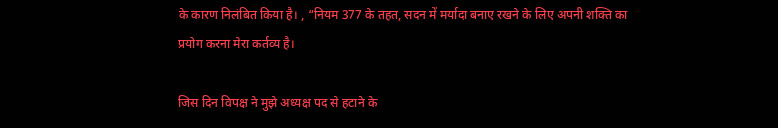के कारण निलंबित किया है। , “नियम 377 के तहत, सदन में मर्यादा बनाए रखने के लिए अपनी शक्ति का प्रयोग करना मेरा कर्तव्य है।

जिस दिन विपक्ष ने मुझे अध्यक्ष पद से हटाने के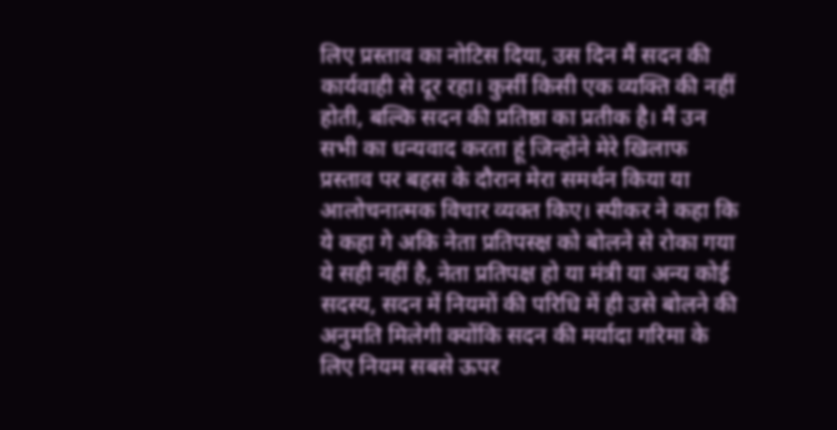लिए प्रस्ताव का नोटिस दिया, उस दिन मैं सदन की कार्यवाही से दूर रहा। कुर्सी किसी एक व्यक्ति की नहीं होती, बल्कि सदन की प्रतिष्ठा का प्रतीक है। मैं उन सभी का धन्यवाद करता हूं जिन्होंने मेरे खिलाफ प्रस्ताव पर बहस के दौरान मेरा समर्थन किया या आलोचनात्मक विचार व्यक्त किए। स्पीकर ने कहा कि ये कहा गे अकि नेता प्रतिपस्क्ष को बोलने से रोका गया ये सही नहीं है, नेता प्रतिपक्ष हो या मंत्री या अन्य कोई सदस्य, सदन में नियमों की परिधि में ही उसे बोलने की अनुमति मिलेगी क्योंकि सदन की मर्यादा गरिमा के लिए नियम सबसे ऊपर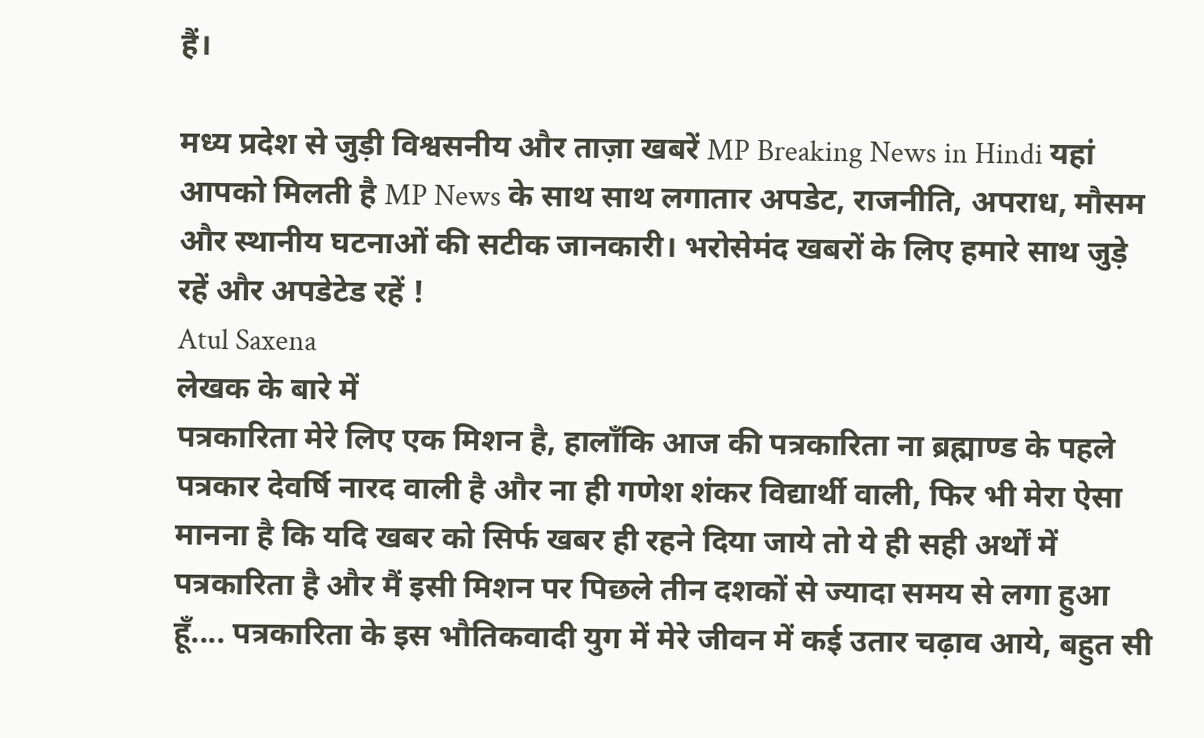हैं।

मध्य प्रदेश से जुड़ी विश्वसनीय और ताज़ा खबरें MP Breaking News in Hindi यहां आपको मिलती है MP News के साथ साथ लगातार अपडेट, राजनीति, अपराध, मौसम और स्थानीय घटनाओं की सटीक जानकारी। भरोसेमंद खबरों के लिए हमारे साथ जुड़े रहें और अपडेटेड रहें !
Atul Saxena
लेखक के बारे में
पत्रकारिता मेरे लिए एक मिशन है, हालाँकि आज की पत्रकारिता ना ब्रह्माण्ड के पहले पत्रकार देवर्षि नारद वाली है और ना ही गणेश शंकर विद्यार्थी वाली, फिर भी मेरा ऐसा मानना है कि यदि खबर को सिर्फ खबर ही रहने दिया जाये तो ये ही सही अर्थों में पत्रकारिता है और मैं इसी मिशन पर पिछले तीन दशकों से ज्यादा समय से लगा हुआ हूँ.... पत्रकारिता के इस भौतिकवादी युग में मेरे जीवन में कई उतार चढ़ाव आये, बहुत सी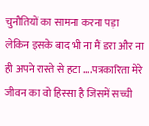चुनौतियों का सामना करना पड़ा लेकिन इसके बाद भी ना मैं डरा और ना ही अपने रास्ते से हटा ....पत्रकारिता मेरे जीवन का वो हिस्सा है जिसमें सच्ची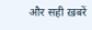और सही ख़बरें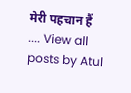मेरी पहचान हैं .... View all posts by Atul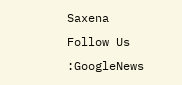Saxena
Follow Us :GoogleNews